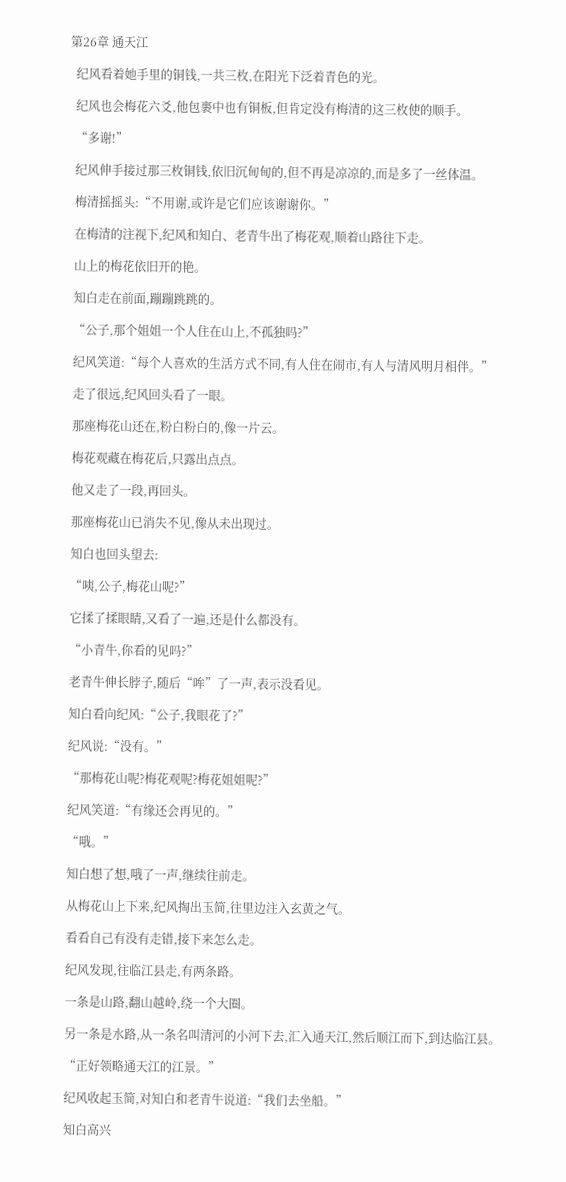第26章 通天江

  纪风看着她手里的铜钱,一共三枚,在阳光下泛着青色的光。

  纪风也会梅花六爻,他包裹中也有铜板,但肯定没有梅清的这三枚使的顺手。

  “多谢!”

  纪风伸手接过那三枚铜钱,依旧沉甸甸的,但不再是凉凉的,而是多了一丝体温。

  梅清摇摇头:“不用谢,或许是它们应该谢谢你。”

  在梅清的注视下,纪风和知白、老青牛出了梅花观,顺着山路往下走。

  山上的梅花依旧开的艳。

  知白走在前面,蹦蹦跳跳的。

  “公子,那个姐姐一个人住在山上,不孤独吗?”

  纪风笑道:“每个人喜欢的生活方式不同,有人住在闹市,有人与清风明月相伴。”

  走了很远,纪风回头看了一眼。

  那座梅花山还在,粉白粉白的,像一片云。

  梅花观藏在梅花后,只露出点点。

  他又走了一段,再回头。

  那座梅花山已消失不见,像从未出现过。

  知白也回头望去:

  “咦,公子,梅花山呢?”

  它揉了揉眼睛,又看了一遍,还是什么都没有。

  “小青牛,你看的见吗?”

  老青牛伸长脖子,随后“哞”了一声,表示没看见。

  知白看向纪风:“公子,我眼花了?”

  纪风说:“没有。”

  “那梅花山呢?梅花观呢?梅花姐姐呢?”

  纪风笑道:“有缘还会再见的。”

  “哦。”

  知白想了想,哦了一声,继续往前走。

  从梅花山上下来,纪风掏出玉简,往里边注入玄黄之气。

  看看自己有没有走错,接下来怎么走。

  纪风发现,往临江县走,有两条路。

  一条是山路,翻山越岭,绕一个大圈。

  另一条是水路,从一条名叫清河的小河下去,汇入通天江,然后顺江而下,到达临江县。

  “正好领略通天江的江景。”

  纪风收起玉简,对知白和老青牛说道:“我们去坐船。”

  知白高兴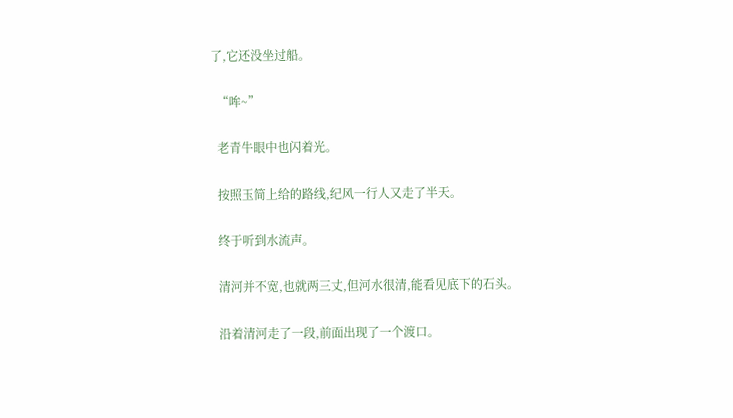了,它还没坐过船。

  “哞~”

  老青牛眼中也闪着光。

  按照玉简上给的路线,纪风一行人又走了半天。

  终于听到水流声。

  清河并不宽,也就两三丈,但河水很清,能看见底下的石头。

  沿着清河走了一段,前面出现了一个渡口。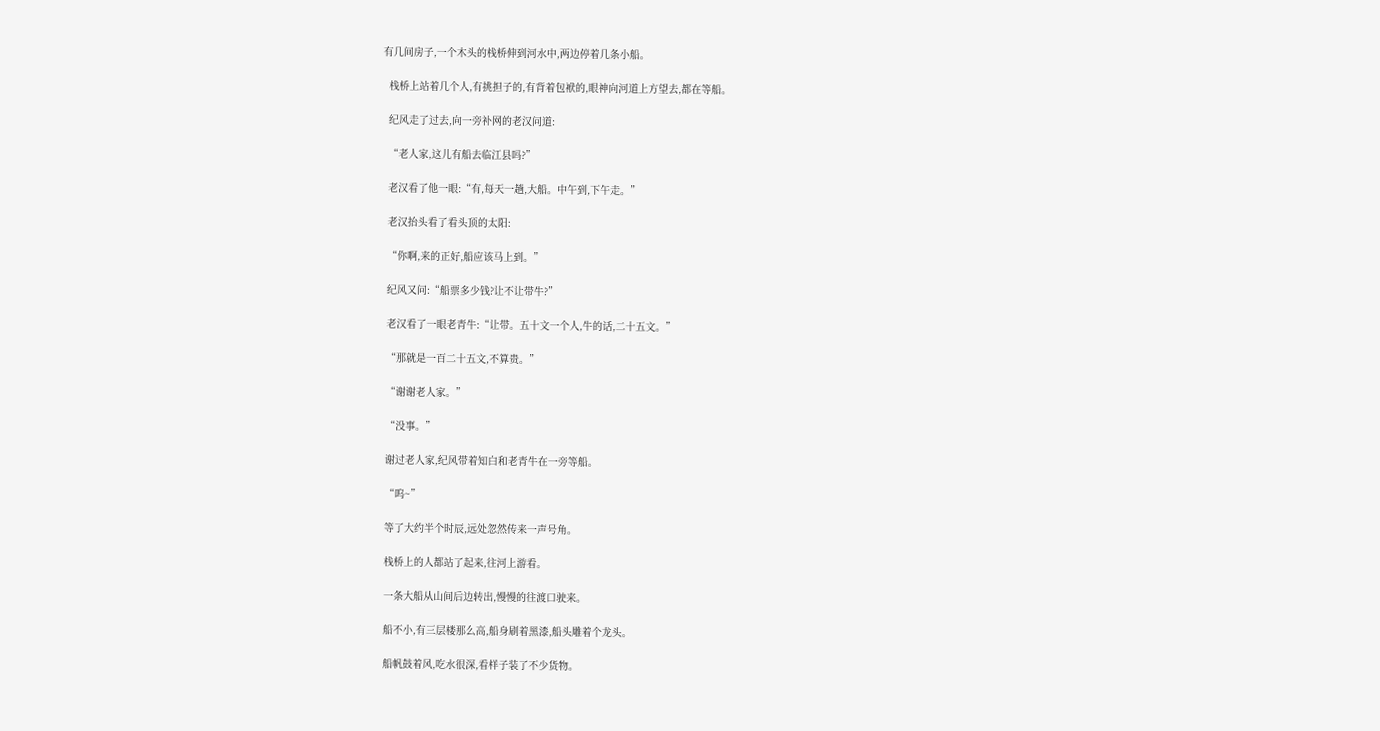有几间房子,一个木头的栈桥伸到河水中,两边停着几条小船。

  栈桥上站着几个人,有挑担子的,有背着包袱的,眼神向河道上方望去,都在等船。

  纪风走了过去,向一旁补网的老汉问道:

  “老人家,这儿有船去临江县吗?”

  老汉看了他一眼:“有,每天一趟,大船。中午到,下午走。”

  老汉抬头看了看头顶的太阳:

  “你啊,来的正好,船应该马上到。”

  纪风又问:“船票多少钱?让不让带牛?”

  老汉看了一眼老青牛:“让带。五十文一个人,牛的话,二十五文。”

  “那就是一百二十五文,不算贵。”

  “谢谢老人家。”

  “没事。”

  谢过老人家,纪风带着知白和老青牛在一旁等船。

  “呜~”

  等了大约半个时辰,远处忽然传来一声号角。

  栈桥上的人都站了起来,往河上游看。

  一条大船从山间后边转出,慢慢的往渡口驶来。

  船不小,有三层楼那么高,船身刷着黑漆,船头雕着个龙头。

  船帆鼓着风,吃水很深,看样子装了不少货物。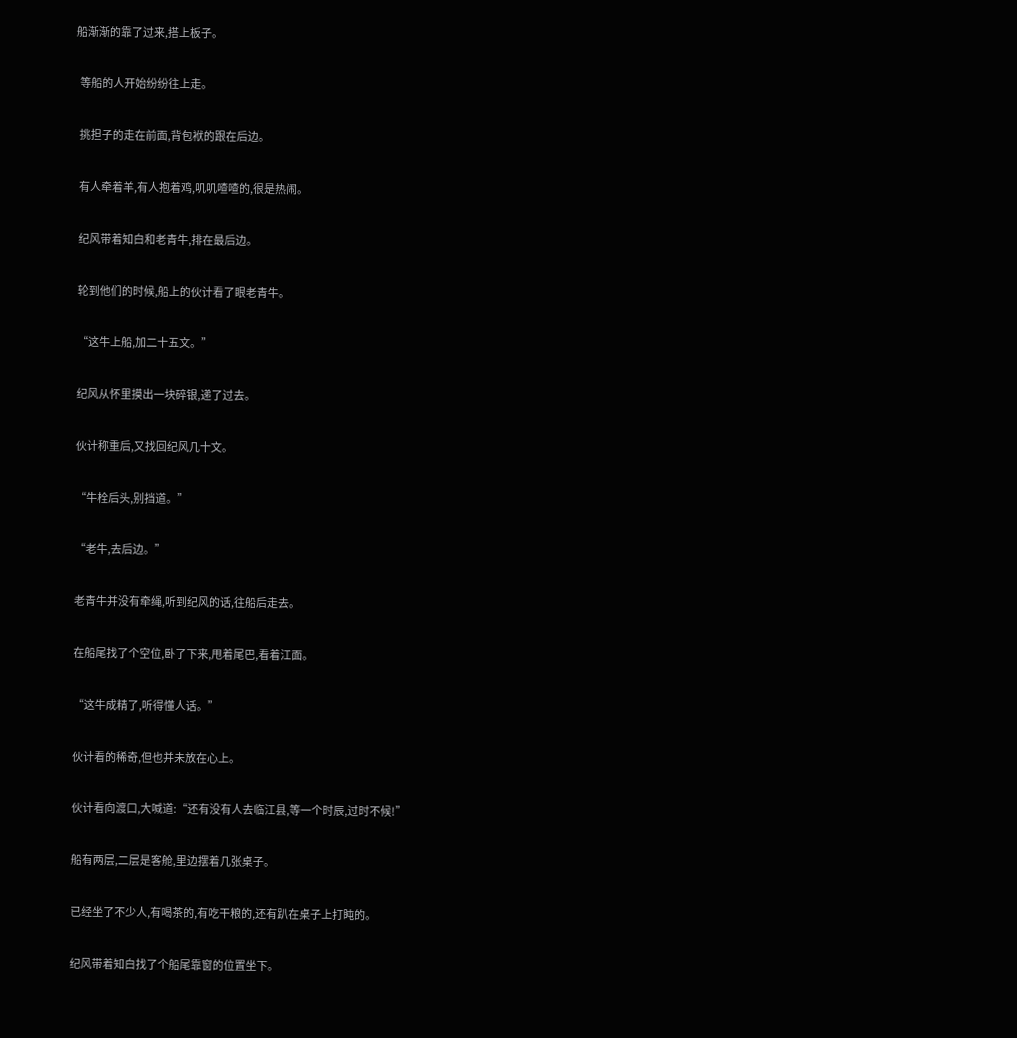船渐渐的靠了过来,搭上板子。

  等船的人开始纷纷往上走。

  挑担子的走在前面,背包袱的跟在后边。

  有人牵着羊,有人抱着鸡,叽叽喳喳的,很是热闹。

  纪风带着知白和老青牛,排在最后边。

  轮到他们的时候,船上的伙计看了眼老青牛。

  “这牛上船,加二十五文。”

  纪风从怀里摸出一块碎银,递了过去。

  伙计称重后,又找回纪风几十文。

  “牛栓后头,别挡道。”

  “老牛,去后边。”

  老青牛并没有牵绳,听到纪风的话,往船后走去。

  在船尾找了个空位,卧了下来,甩着尾巴,看着江面。

  “这牛成精了,听得懂人话。”

  伙计看的稀奇,但也并未放在心上。

  伙计看向渡口,大喊道:“还有没有人去临江县,等一个时辰,过时不候!”

  船有两层,二层是客舱,里边摆着几张桌子。

  已经坐了不少人,有喝茶的,有吃干粮的,还有趴在桌子上打盹的。

  纪风带着知白找了个船尾靠窗的位置坐下。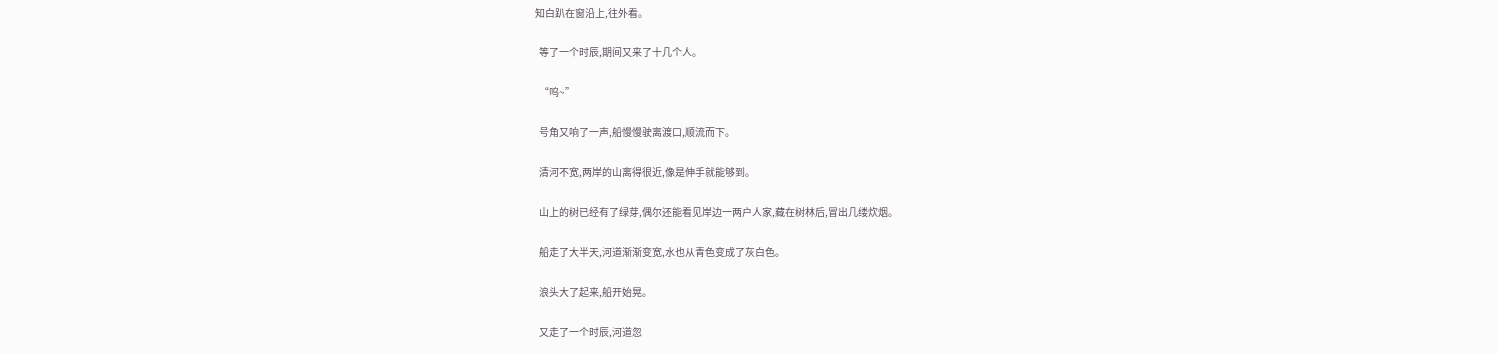知白趴在窗沿上,往外看。

  等了一个时辰,期间又来了十几个人。

  “呜~”

  号角又响了一声,船慢慢驶离渡口,顺流而下。

  清河不宽,两岸的山离得很近,像是伸手就能够到。

  山上的树已经有了绿芽,偶尔还能看见岸边一两户人家,藏在树林后,冒出几缕炊烟。

  船走了大半天,河道渐渐变宽,水也从青色变成了灰白色。

  浪头大了起来,船开始晃。

  又走了一个时辰,河道忽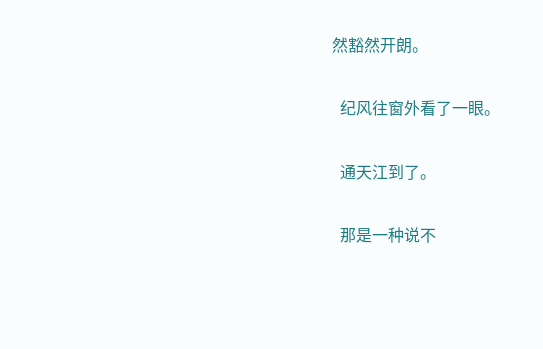然豁然开朗。

  纪风往窗外看了一眼。

  通天江到了。

  那是一种说不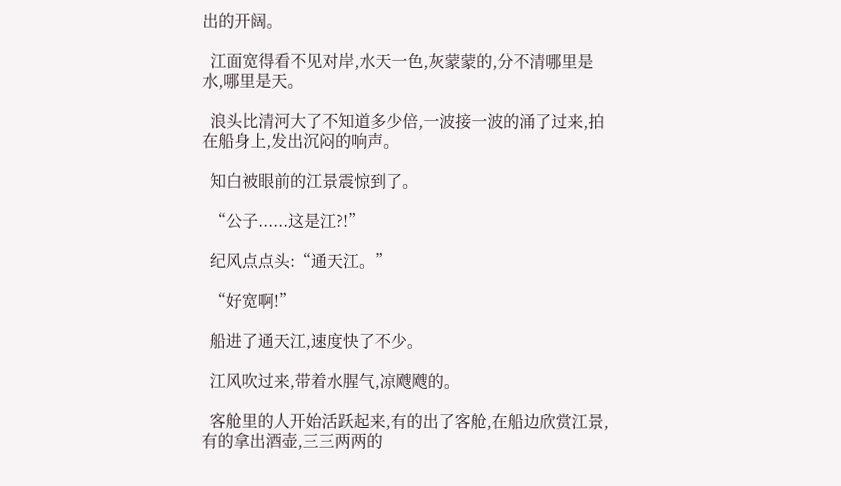出的开阔。

  江面宽得看不见对岸,水天一色,灰蒙蒙的,分不清哪里是水,哪里是天。

  浪头比清河大了不知道多少倍,一波接一波的涌了过来,拍在船身上,发出沉闷的响声。

  知白被眼前的江景震惊到了。

  “公子......这是江?!”

  纪风点点头:“通天江。”

  “好宽啊!”

  船进了通天江,速度快了不少。

  江风吹过来,带着水腥气,凉飕飕的。

  客舱里的人开始活跃起来,有的出了客舱,在船边欣赏江景,有的拿出酒壶,三三两两的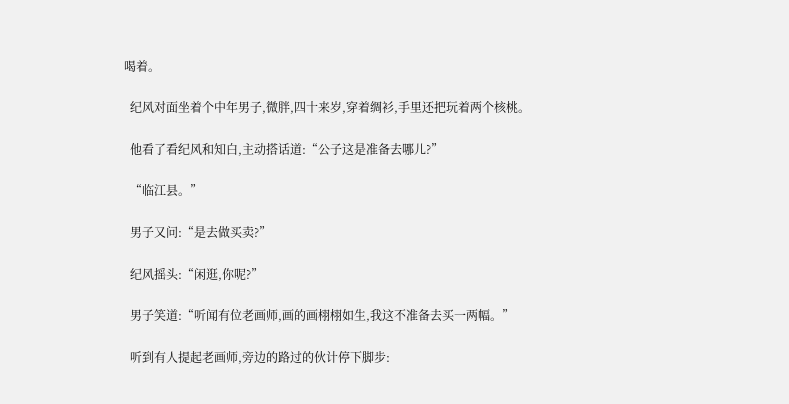喝着。

  纪风对面坐着个中年男子,微胖,四十来岁,穿着绸衫,手里还把玩着两个核桃。

  他看了看纪风和知白,主动搭话道:“公子这是准备去哪儿?”

  “临江县。”

  男子又问:“是去做买卖?”

  纪风摇头:“闲逛,你呢?”

  男子笑道:“听闻有位老画师,画的画栩栩如生,我这不准备去买一两幅。”

  听到有人提起老画师,旁边的路过的伙计停下脚步: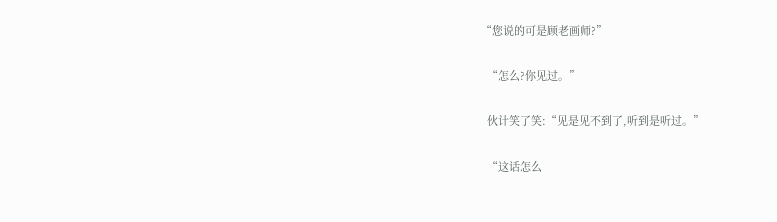“您说的可是顾老画师?”

  “怎么?你见过。”

  伙计笑了笑:“见是见不到了,听到是听过。”

  “这话怎么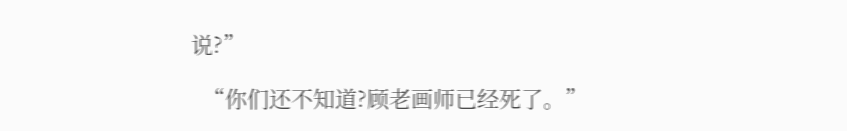说?”

  “你们还不知道?顾老画师已经死了。”